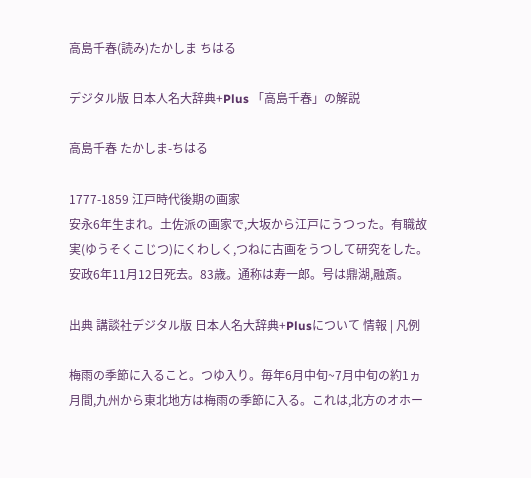高島千春(読み)たかしま ちはる

デジタル版 日本人名大辞典+Plus 「高島千春」の解説

高島千春 たかしま-ちはる

1777-1859 江戸時代後期の画家
安永6年生まれ。土佐派の画家で,大坂から江戸にうつった。有職故実(ゆうそくこじつ)にくわしく,つねに古画をうつして研究をした。安政6年11月12日死去。83歳。通称は寿一郎。号は鼎湖,融斎。

出典 講談社デジタル版 日本人名大辞典+Plusについて 情報 | 凡例

梅雨の季節に入ること。つゆ入り。毎年6月中旬~7月中旬の約1ヵ月間,九州から東北地方は梅雨の季節に入る。これは,北方のオホー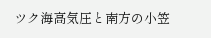ツク海高気圧と南方の小笠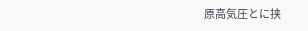原高気圧とに挟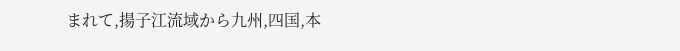まれて,揚子江流域から九州,四国,本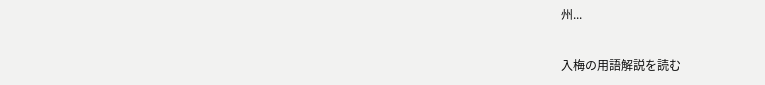州...

入梅の用語解説を読む